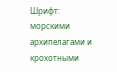Шрифт:
морскими архипелагами и крохотными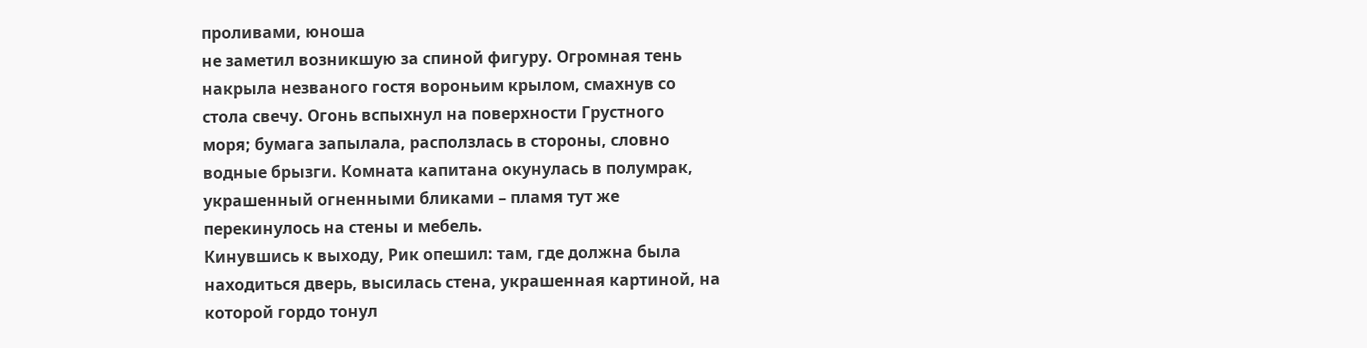проливами, юноша
не заметил возникшую за спиной фигуру. Огромная тень
накрыла незваного гостя вороньим крылом, смахнув со
стола свечу. Огонь вспыхнул на поверхности Грустного
моря; бумага запылала, расползлась в стороны, словно
водные брызги. Комната капитана окунулась в полумрак,
украшенный огненными бликами – пламя тут же
перекинулось на стены и мебель.
Кинувшись к выходу, Рик опешил: там, где должна была
находиться дверь, высилась стена, украшенная картиной, на
которой гордо тонул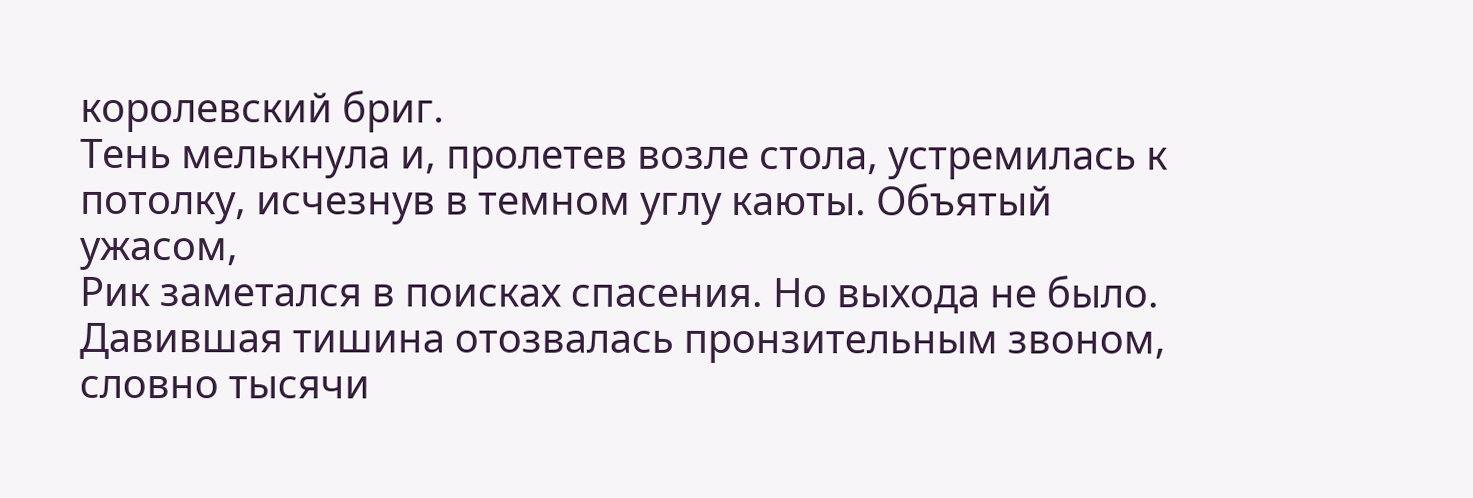королевский бриг.
Тень мелькнула и, пролетев возле стола, устремилась к
потолку, исчезнув в темном углу каюты. Объятый ужасом,
Рик заметался в поисках спасения. Но выхода не было.
Давившая тишина отозвалась пронзительным звоном,
словно тысячи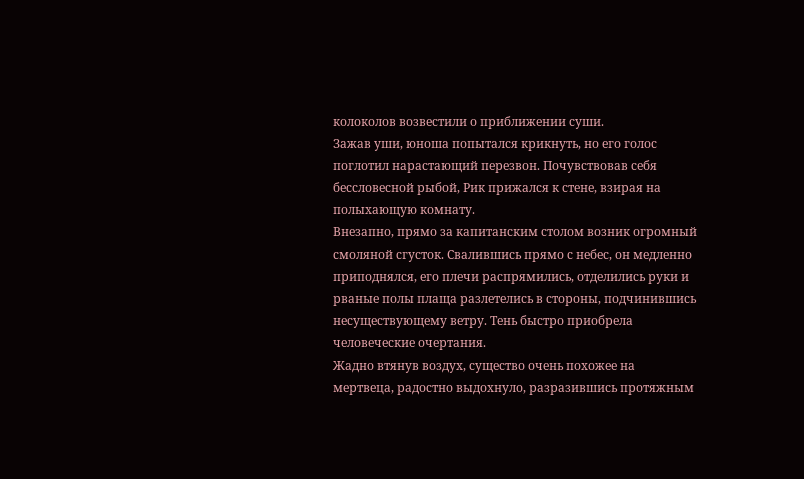колоколов возвестили о приближении суши.
Зажав уши, юноша попытался крикнуть, но его голос
поглотил нарастающий перезвон. Почувствовав себя
бессловесной рыбой, Рик прижался к стене, взирая на
полыхающую комнату.
Внезапно, прямо за капитанским столом возник огромный
смоляной сгусток. Свалившись прямо с небес, он медленно
приподнялся, его плечи распрямились, отделились руки и
рваные полы плаща разлетелись в стороны, подчинившись
несуществующему ветру. Тень быстро приобрела
человеческие очертания.
Жадно втянув воздух, существо очень похожее на
мертвеца, радостно выдохнуло, разразившись протяжным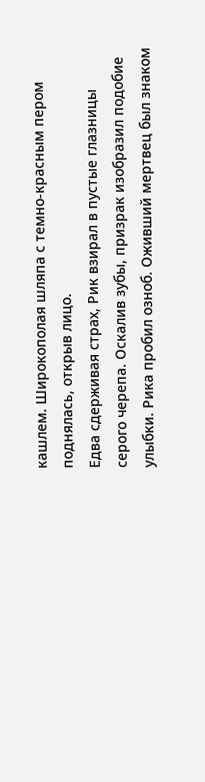кашлем. Широкополая шляпа с темно-красным пером
поднялась, открыв лицо.
Едва сдерживая страх, Рик взирал в пустые глазницы
серого черепа. Оскалив зубы, призрак изобразил подобие
улыбки. Рика пробил озноб. Оживший мертвец был знаком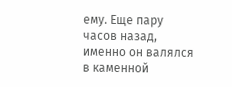ему. Еще пару часов назад, именно он валялся в каменной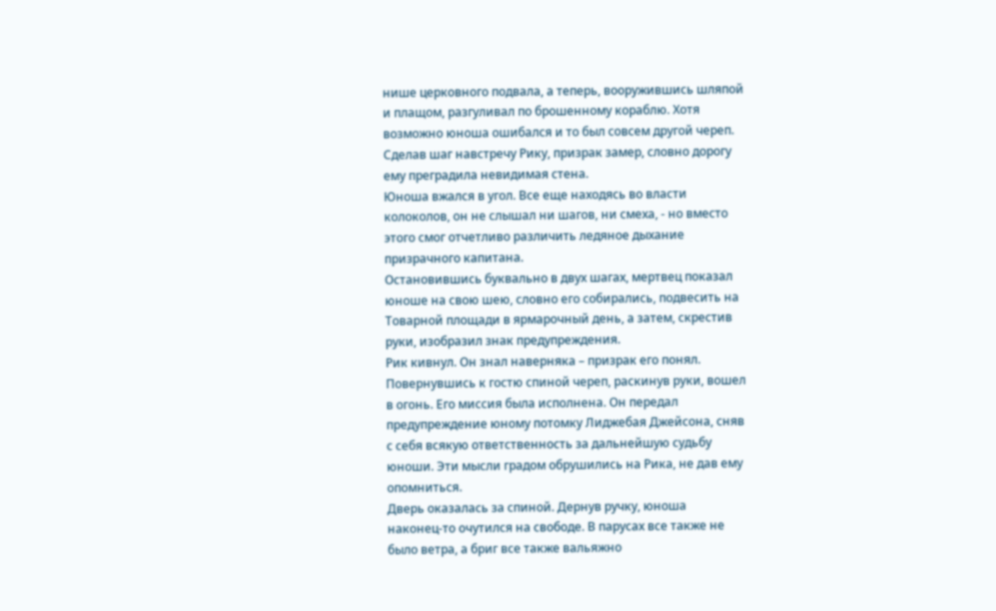нише церковного подвала, а теперь, вооружившись шляпой
и плащом, разгуливал по брошенному кораблю. Хотя
возможно юноша ошибался и то был совсем другой череп.
Сделав шаг навстречу Рику, призрак замер, словно дорогу
ему преградила невидимая стена.
Юноша вжался в угол. Все еще находясь во власти
колоколов, он не слышал ни шагов, ни смеха, - но вместо
этого смог отчетливо различить ледяное дыхание
призрачного капитана.
Остановившись буквально в двух шагах, мертвец показал
юноше на свою шею, словно его собирались, подвесить на
Товарной площади в ярмарочный день, а затем, скрестив
руки, изобразил знак предупреждения.
Рик кивнул. Он знал наверняка – призрак его понял.
Повернувшись к гостю спиной череп, раскинув руки, вошел
в огонь. Его миссия была исполнена. Он передал
предупреждение юному потомку Лиджебая Джейсона, сняв
с себя всякую ответственность за дальнейшую судьбу
юноши. Эти мысли градом обрушились на Рика, не дав ему
опомниться.
Дверь оказалась за спиной. Дернув ручку, юноша
наконец-то очутился на свободе. В парусах все также не
было ветра, а бриг все также вальяжно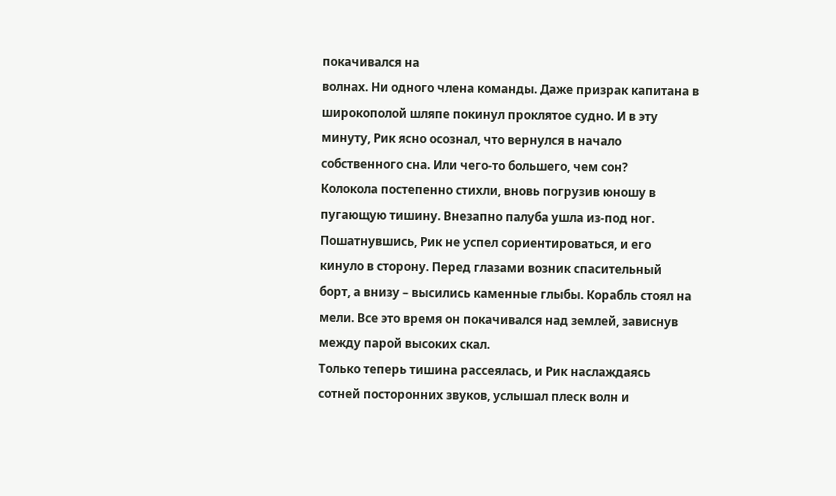покачивался на
волнах. Ни одного члена команды. Даже призрак капитана в
широкополой шляпе покинул проклятое судно. И в эту
минуту, Рик ясно осознал, что вернулся в начало
собственного сна. Или чего-то большего, чем сон?
Колокола постепенно стихли, вновь погрузив юношу в
пугающую тишину. Внезапно палуба ушла из-под ног.
Пошатнувшись, Рик не успел сориентироваться, и его
кинуло в сторону. Перед глазами возник спасительный
борт, а внизу – высились каменные глыбы. Корабль стоял на
мели. Все это время он покачивался над землей, зависнув
между парой высоких скал.
Только теперь тишина рассеялась, и Рик наслаждаясь
сотней посторонних звуков, услышал плеск волн и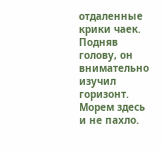отдаленные крики чаек. Подняв голову, он внимательно
изучил горизонт. Морем здесь и не пахло.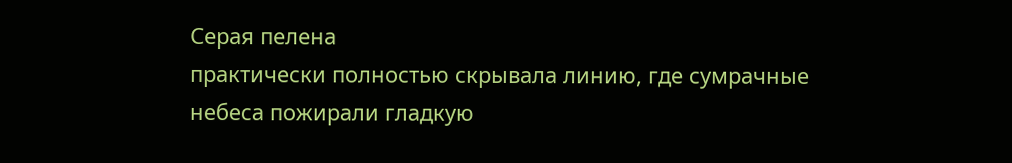Серая пелена
практически полностью скрывала линию, где сумрачные
небеса пожирали гладкую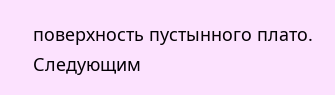поверхность пустынного плато.
Следующим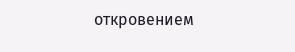откровением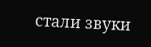стали звуки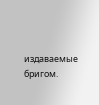издаваемые бригом.